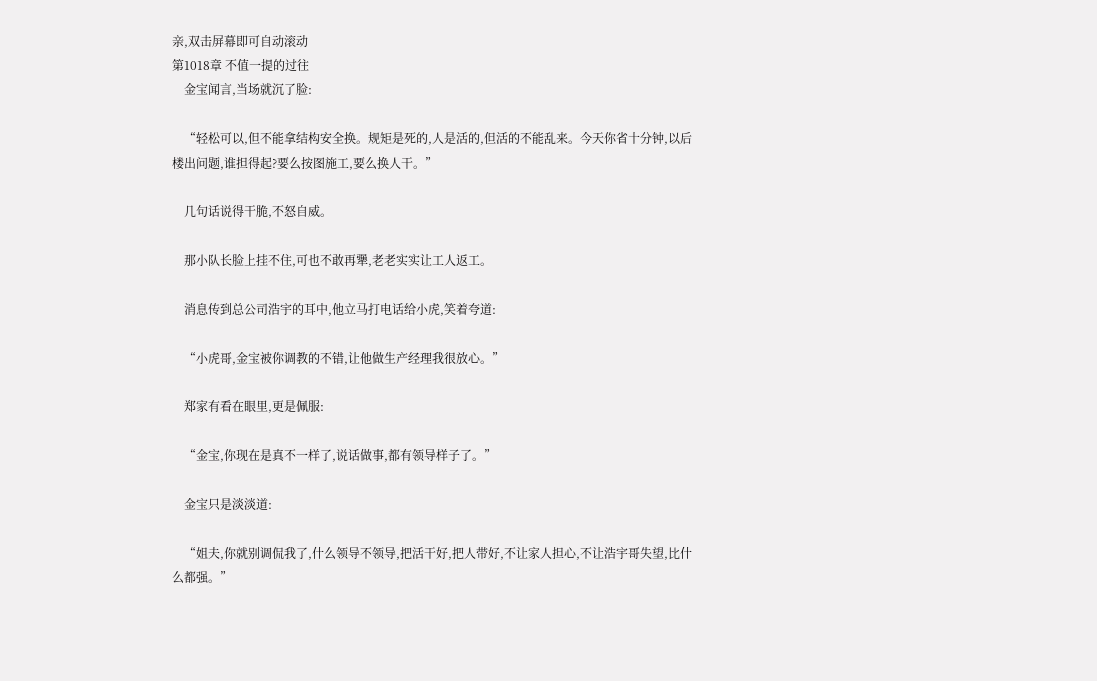亲,双击屏幕即可自动滚动
第1018章 不值一提的过往
    金宝闻言,当场就沉了脸:

    “轻松可以,但不能拿结构安全换。规矩是死的,人是活的,但活的不能乱来。今天你省十分钟,以后楼出问题,谁担得起?要么按图施工,要么换人干。”

    几句话说得干脆,不怒自威。

    那小队长脸上挂不住,可也不敢再犟,老老实实让工人返工。

    消息传到总公司浩宇的耳中,他立马打电话给小虎,笑着夸道:

    “小虎哥,金宝被你调教的不错,让他做生产经理我很放心。”

    郑家有看在眼里,更是佩服:

    “金宝,你现在是真不一样了,说话做事,都有领导样子了。”

    金宝只是淡淡道:

    “姐夫,你就别调侃我了,什么领导不领导,把活干好,把人带好,不让家人担心,不让浩宇哥失望,比什么都强。”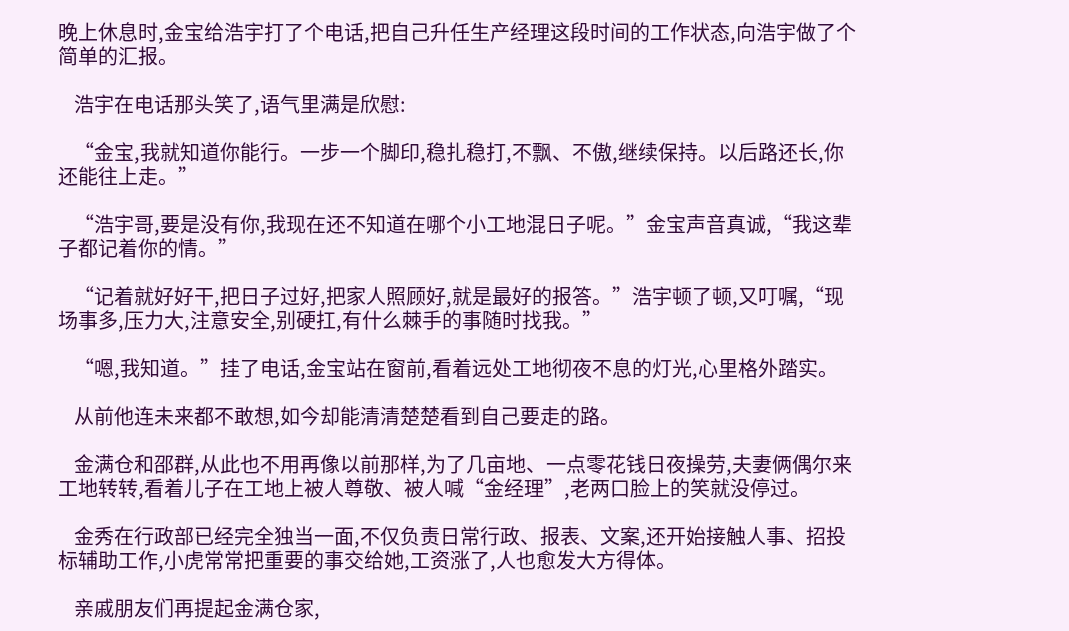晚上休息时,金宝给浩宇打了个电话,把自己升任生产经理这段时间的工作状态,向浩宇做了个简单的汇报。

    浩宇在电话那头笑了,语气里满是欣慰:

    “金宝,我就知道你能行。一步一个脚印,稳扎稳打,不飘、不傲,继续保持。以后路还长,你还能往上走。”

    “浩宇哥,要是没有你,我现在还不知道在哪个小工地混日子呢。”金宝声音真诚,“我这辈子都记着你的情。”

    “记着就好好干,把日子过好,把家人照顾好,就是最好的报答。”浩宇顿了顿,又叮嘱,“现场事多,压力大,注意安全,别硬扛,有什么棘手的事随时找我。”

    “嗯,我知道。”挂了电话,金宝站在窗前,看着远处工地彻夜不息的灯光,心里格外踏实。

    从前他连未来都不敢想,如今却能清清楚楚看到自己要走的路。

    金满仓和邵群,从此也不用再像以前那样,为了几亩地、一点零花钱日夜操劳,夫妻俩偶尔来工地转转,看着儿子在工地上被人尊敬、被人喊“金经理”,老两口脸上的笑就没停过。

    金秀在行政部已经完全独当一面,不仅负责日常行政、报表、文案,还开始接触人事、招投标辅助工作,小虎常常把重要的事交给她,工资涨了,人也愈发大方得体。

    亲戚朋友们再提起金满仓家,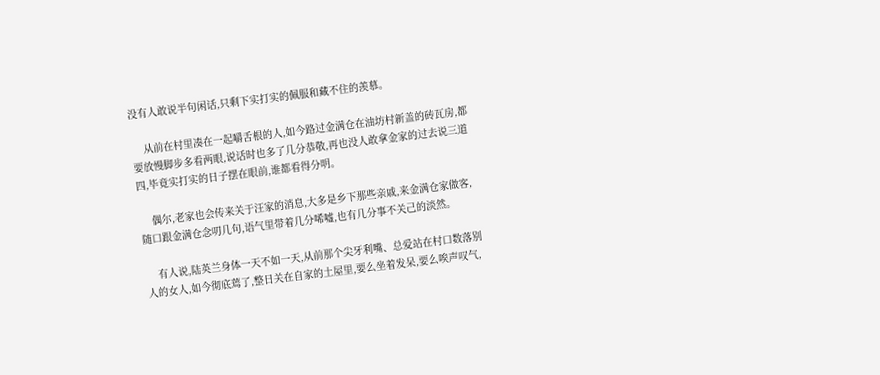没有人敢说半句闲话,只剩下实打实的佩服和藏不住的羡慕。

    从前在村里凑在一起嚼舌根的人,如今路过金满仓在油坊村新盖的砖瓦房,都要放慢脚步多看两眼,说话时也多了几分恭敬,再也没人敢拿金家的过去说三道四,毕竟实打实的日子摆在眼前,谁都看得分明。

    偶尔,老家也会传来关于汪家的消息,大多是乡下那些亲戚,来金满仓家做客,随口跟金满仓念叨几句,语气里带着几分唏嘘,也有几分事不关己的淡然。

    有人说,陆英兰身体一天不如一天,从前那个尖牙利嘴、总爱站在村口数落别人的女人,如今彻底蔫了,整日关在自家的土屋里,要么坐着发呆,要么唉声叹气,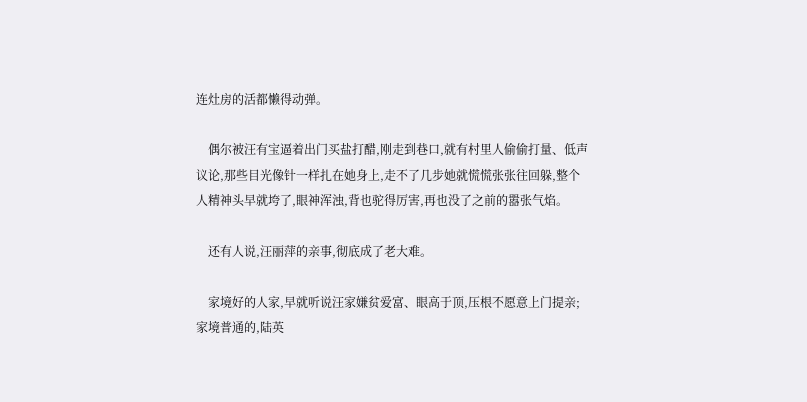连灶房的活都懒得动弹。

    偶尔被汪有宝逼着出门买盐打醋,刚走到巷口,就有村里人偷偷打量、低声议论,那些目光像针一样扎在她身上,走不了几步她就慌慌张张往回躲,整个人精神头早就垮了,眼神浑浊,背也驼得厉害,再也没了之前的嚣张气焰。

    还有人说,汪丽萍的亲事,彻底成了老大难。

    家境好的人家,早就听说汪家嫌贫爱富、眼高于顶,压根不愿意上门提亲;家境普通的,陆英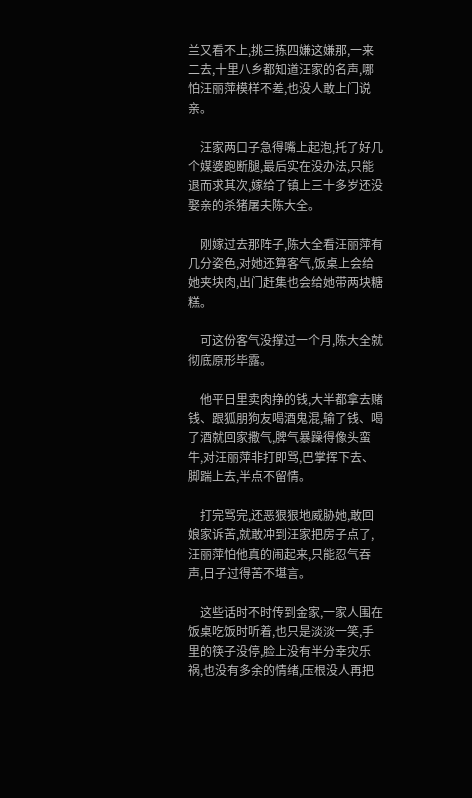兰又看不上,挑三拣四嫌这嫌那,一来二去,十里八乡都知道汪家的名声,哪怕汪丽萍模样不差,也没人敢上门说亲。

    汪家两口子急得嘴上起泡,托了好几个媒婆跑断腿,最后实在没办法,只能退而求其次,嫁给了镇上三十多岁还没娶亲的杀猪屠夫陈大全。

    刚嫁过去那阵子,陈大全看汪丽萍有几分姿色,对她还算客气,饭桌上会给她夹块肉,出门赶集也会给她带两块糖糕。

    可这份客气没撑过一个月,陈大全就彻底原形毕露。

    他平日里卖肉挣的钱,大半都拿去赌钱、跟狐朋狗友喝酒鬼混,输了钱、喝了酒就回家撒气,脾气暴躁得像头蛮牛,对汪丽萍非打即骂,巴掌挥下去、脚踹上去,半点不留情。

    打完骂完,还恶狠狠地威胁她,敢回娘家诉苦,就敢冲到汪家把房子点了,汪丽萍怕他真的闹起来,只能忍气吞声,日子过得苦不堪言。

    这些话时不时传到金家,一家人围在饭桌吃饭时听着,也只是淡淡一笑,手里的筷子没停,脸上没有半分幸灾乐祸,也没有多余的情绪,压根没人再把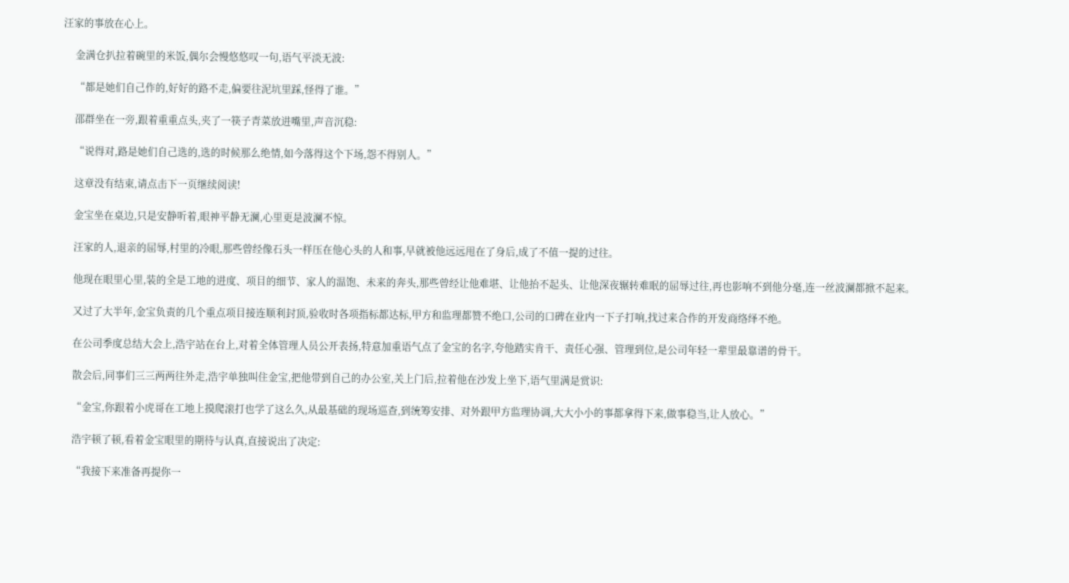汪家的事放在心上。

    金满仓扒拉着碗里的米饭,偶尔会慢悠悠叹一句,语气平淡无波:

    “都是她们自己作的,好好的路不走,偏要往泥坑里踩,怪得了谁。”

    邵群坐在一旁,跟着重重点头,夹了一筷子青菜放进嘴里,声音沉稳:

    “说得对,路是她们自己选的,选的时候那么绝情,如今落得这个下场,怨不得别人。”

    这章没有结束,请点击下一页继续阅读!

    金宝坐在桌边,只是安静听着,眼神平静无澜,心里更是波澜不惊。

    汪家的人,退亲的屈辱,村里的冷眼,那些曾经像石头一样压在他心头的人和事,早就被他远远甩在了身后,成了不值一提的过往。

    他现在眼里心里,装的全是工地的进度、项目的细节、家人的温饱、未来的奔头,那些曾经让他难堪、让他抬不起头、让他深夜辗转难眠的屈辱过往,再也影响不到他分毫,连一丝波澜都掀不起来。

    又过了大半年,金宝负责的几个重点项目接连顺利封顶,验收时各项指标都达标,甲方和监理都赞不绝口,公司的口碑在业内一下子打响,找过来合作的开发商络绎不绝。

    在公司季度总结大会上,浩宇站在台上,对着全体管理人员公开表扬,特意加重语气点了金宝的名字,夸他踏实肯干、责任心强、管理到位,是公司年轻一辈里最靠谱的骨干。

    散会后,同事们三三两两往外走,浩宇单独叫住金宝,把他带到自己的办公室,关上门后,拉着他在沙发上坐下,语气里满是赏识:

    “金宝,你跟着小虎哥在工地上摸爬滚打也学了这么久,从最基础的现场巡查,到统筹安排、对外跟甲方监理协调,大大小小的事都拿得下来,做事稳当,让人放心。”

    浩宇顿了顿,看着金宝眼里的期待与认真,直接说出了决定:

    “我接下来准备再提你一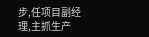步,任项目副经理,主抓生产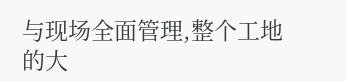与现场全面管理,整个工地的大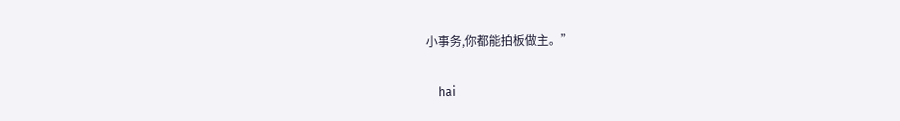小事务,你都能拍板做主。”

    hai